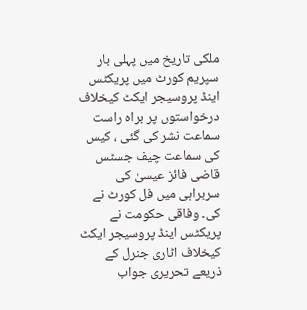ملکی تاریخ میں پہلی بار سپریم کورٹ میں پریکٹس اینڈ پروسیجر ایکٹ کیخلاف درخواستوں پر براہ راست سماعت نشر کی گئی ، کیس کی سماعت چیف جسٹس قاضی فائز عیسیٰ کی سربراہی میں فل کورٹ نے کی۔ وفاقی حکومت نے پریکٹس اینڈ پروسیجر ایکٹ کیخلاف اٹاری جنرل کے ذریعے تحریری جواب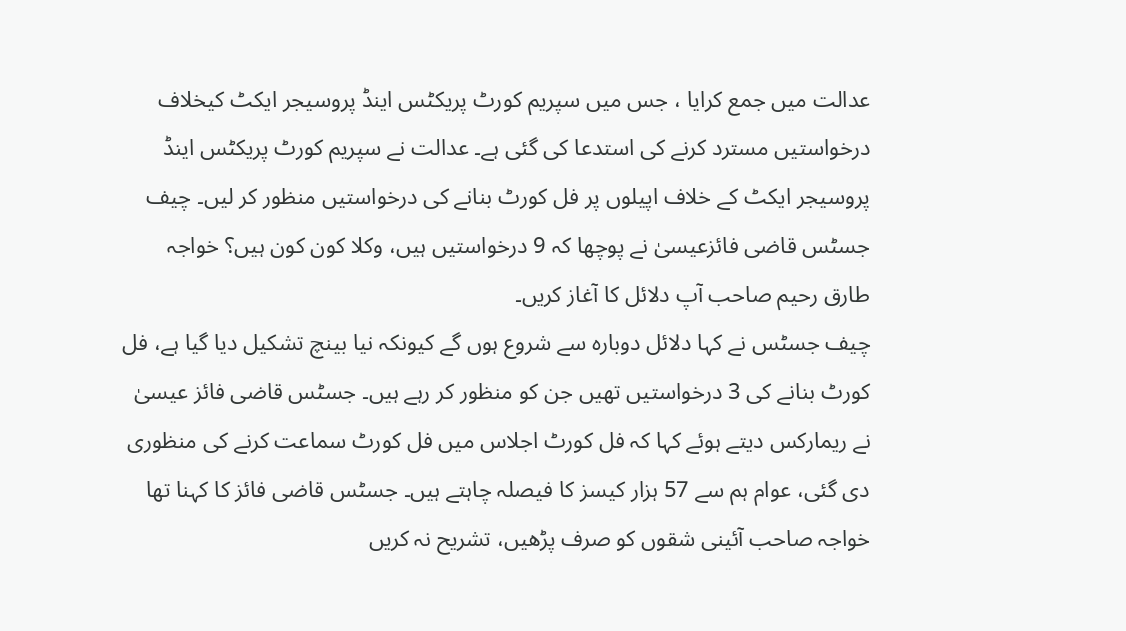عدالت میں جمع کرایا ، جس میں سپریم کورٹ پریکٹس اینڈ پروسیجر ایکٹ کیخلاف درخواستیں مسترد کرنے کی استدعا کی گئی ہے۔ عدالت نے سپریم کورٹ پریکٹس اینڈ پروسیجر ایکٹ کے خلاف اپیلوں پر فل کورٹ بنانے کی درخواستیں منظور کر لیں۔ چیف جسٹس قاضی فائزعیسیٰ نے پوچھا کہ 9 درخواستیں ہیں، وکلا کون کون ہیں؟ خواجہ طارق رحیم صاحب آپ دلائل کا آغاز کریں۔
چیف جسٹس نے کہا دلائل دوبارہ سے شروع ہوں گے کیونکہ نیا بینچ تشکیل دیا گیا ہے، فل کورٹ بنانے کی 3 درخواستیں تھیں جن کو منظور کر رہے ہیں۔ جسٹس قاضی فائز عیسیٰ نے ریمارکس دیتے ہوئے کہا کہ فل کورٹ اجلاس میں فل کورٹ سماعت کرنے کی منظوری دی گئی، عوام ہم سے 57 ہزار کیسز کا فیصلہ چاہتے ہیں۔ جسٹس قاضی فائز کا کہنا تھا خواجہ صاحب آئینی شقوں کو صرف پڑھیں، تشریح نہ کریں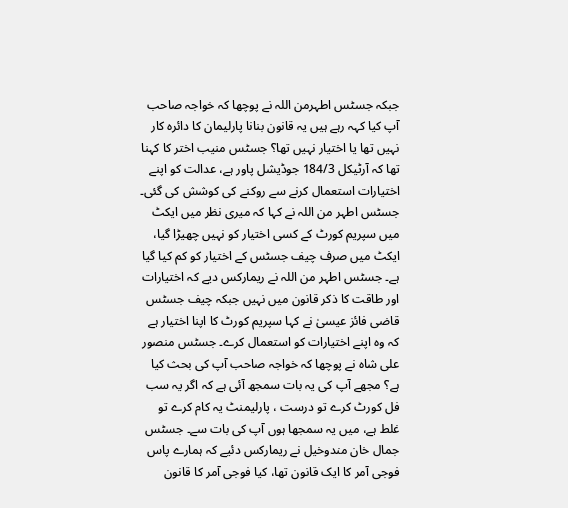جبکہ جسٹس اطہرمن اللہ نے پوچھا کہ خواجہ صاحب آپ کیا کہہ رہے ہیں یہ قانون بنانا پارلیمان کا دائرہ کار نہیں تھا یا اختیار نہیں تھا؟ جسٹس منیب اختر کا کہنا تھا کہ آرٹیکل 184/3 جوڈیشل پاور ہے، عدالت کو اپنے اختیارات استعمال کرنے سے روکنے کی کوشش کی گئی۔
جسٹس اطہر من اللہ نے کہا کہ میری نظر میں ایکٹ میں سپریم کورٹ کے کسی اختیار کو نہیں چھیڑا گیا، ایکٹ میں صرف چیف جسٹس کے اختیار کو کم کیا گیا ہے۔ جسٹس اطہر من اللہ نے ریمارکس دیے کہ اختیارات اور طاقت کا ذکر قانون میں نہیں جبکہ چیف جسٹس قاضی فائز عیسیٰ نے کہا سپریم کورٹ کا اپنا اختیار ہے کہ وہ اپنے اختیارات کو استعمال کرے۔ جسٹس منصور علی شاہ نے پوچھا کہ خواجہ صاحب آپ کی بحث کیا ہے؟ مجھے آپ کی یہ بات سمجھ آئی ہے کہ اگر یہ سب فل کورٹ کرے تو درست ، پارلیمنٹ یہ کام کرے تو غلط ہے، میں یہ سمجھا ہوں آپ کی بات سے۔ جسٹس جمال خان مندوخیل نے ریمارکس دئیے کہ ہمارے پاس فوجی آمر کا ایک قانون تھا، کیا فوجی آمر کا قانون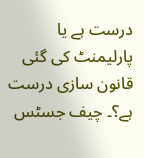درست ہے یا پارلیمنٹ کی گئی قانون سازی درست ہے؟۔ چیف جسٹس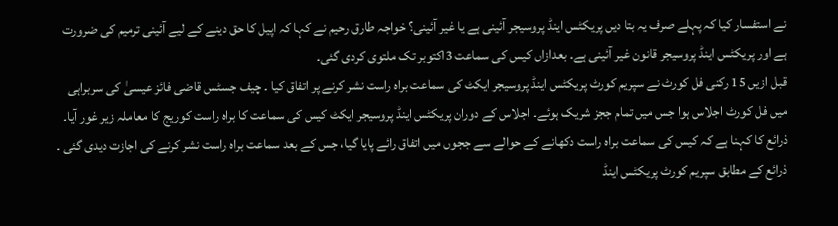نے استفسار کیا کہ پہلے صرف یہ بتا دیں پریکٹس اینڈ پروسیجر آئینی ہے یا غیر آئینی؟ خواجہ طارق رحیم نے کہا کہ اپیل کا حق دینے کے لیے آئینی ترمیم کی ضرورت ہے اور پریکٹس اینڈ پروسیجر قانون غیر آئینی ہے۔ بعدازاں کیس کی سماعت 3اکتوبر تک ملتوی کردی گئی۔
قبل ازیں 15 رکنی فل کورٹ نے سپریم کورٹ پریکٹس اینڈ پروسیجر ایکٹ کی سماعت براہ راست نشر کرنے پر اتفاق کیا ۔ چیف جسٹس قاضی فائز عیسیٰ کی سربراہی میں فل کورٹ اجلاس ہوا جس میں تمام ججز شریک ہوئے۔ اجلاس کے دوران پریکٹس اینڈ پروسیجر ایکٹ کیس کی سماعت کا براہ راست کوریج کا معاملہ زیر غور آیا۔ ذرائع کا کہنا ہے کہ کیس کی سماعت براہ راست دکھانے کے حوالے سے ججوں میں اتفاق رائے پایا گیا، جس کے بعد سماعت براہ راست نشر کرنے کی اجازت دیدی گئی ۔ ذرائع کے مطابق سپریم کورٹ پریکٹس اینڈ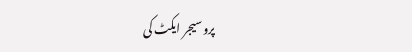پروسیجر ایکٹ کی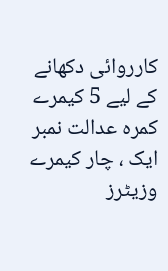کارروائی دکھانے کے لیے 5 کیمرے کمرہ عدالت نمبر ایک ، چار کیمرے وزیٹرز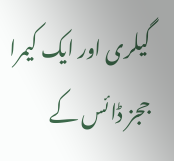گیلری اور ایک کیمرا ججز ڈائس کے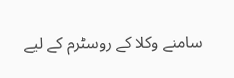سامنے وکلا کے روسٹرم کے لیے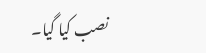نصب کیا گیا۔